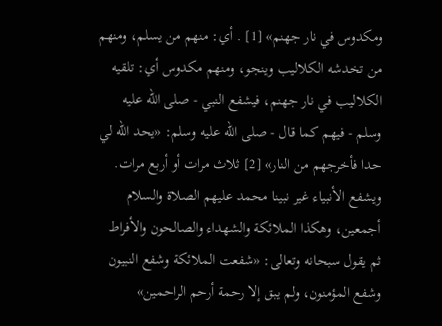ومكدوس في نار جهنم» [1] . أي: منهم من يسلم، ومنهم من تخدشه الكلاليب وينجو، ومنهم مكدوس أي: تلقيه الكلاليب في نار جهنم، فيشفع النبي - صلى الله عليه وسلم - فيهم كما قال - صلى الله عليه وسلم: «يحد الله لي حدا فأخرجهم من النار» [2] ثلاث مرات أو أربع مرات.
ويشفع الأنبياء غير نبينا محمد عليهم الصلاة والسلام أجمعين، وهكذا الملائكة والشهداء والصالحون والأفراط ثم يقول سبحانه وتعالى: «شفعت الملائكة وشفع النبيون وشفع المؤمنون، ولم يبق إلا رحمة أرحم الراحمين»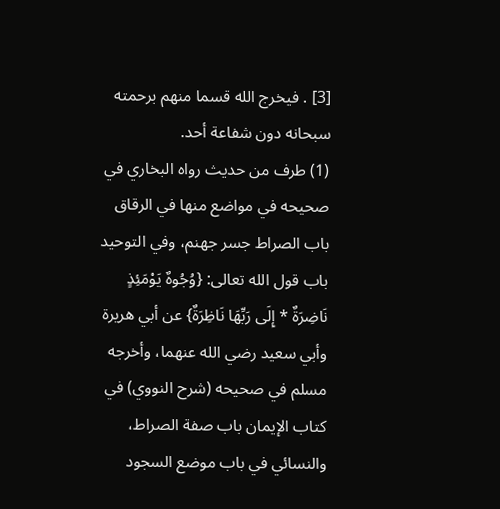[3] . فيخرج الله قسما منهم برحمته سبحانه دون شفاعة أحد.
(1) طرف من حديث رواه البخاري في صحيحه في مواضع منها في الرقاق باب الصراط جسر جهنم، وفي التوحيد باب قول الله تعالى: {وُجُوهٌ يَوْمَئِذٍ نَاضِرَةٌ * إِلَى رَبِّهَا نَاظِرَةٌ} عن أبي هريرة وأبي سعيد رضي الله عنهما، وأخرجه مسلم في صحيحه (شرح النووي) في كتاب الإيمان باب صفة الصراط، والنسائي في باب موضع السجود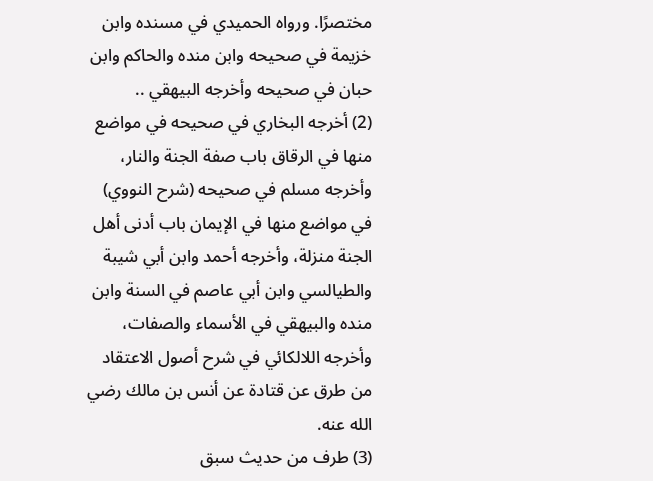مختصرًا. ورواه الحميدي في مسنده وابن خزيمة في صحيحه وابن منده والحاكم وابن حبان في صحيحه وأخرجه البيهقي ..
(2) أخرجه البخاري في صحيحه في مواضع منها في الرقاق باب صفة الجنة والنار، وأخرجه مسلم في صحيحه (شرح النووي) في مواضع منها في الإيمان باب أدنى أهل الجنة منزلة، وأخرجه أحمد وابن أبي شيبة والطيالسي وابن أبي عاصم في السنة وابن منده والبيهقي في الأسماء والصفات، وأخرجه اللالكائي في شرح أصول الاعتقاد من طرق عن قتادة عن أنس بن مالك رضي الله عنه.
(3) طرف من حديث سبق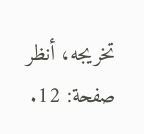تخريجه، أنظر صفحة: 12.